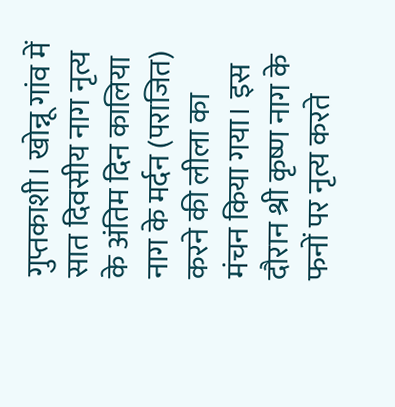गुप्तकाशी। खोन्नू गांव में सात दिवसीय नाग नृत्य के अंतिम दिन कालिया नाग के मर्दन (पराजित) करने की लीला का मंचन किया गया। इस दौरान श्री कृष्ण नाग के फनों पर नृत्य करते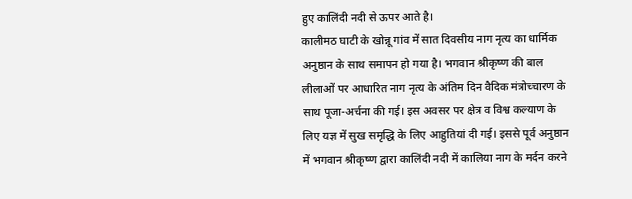हुए कालिंदी नदी से ऊपर आते है।
कालीमठ घाटी के खोन्नू गांव में सात दिवसीय नाग नृत्य का धार्मिक अनुष्ठान के साथ समापन हो गया है। भगवान श्रीकृष्ण की बाल लीलाओं पर आधारित नाग नृत्य के अंतिम दिन वैदिक मंत्रोच्चारण के साथ पूजा-अर्चना की गई। इस अवसर पर क्षेत्र व विश्व कल्याण के लिए यज्ञ में सुख समृद्धि के लिए आहुतियां दी गई। इससे पूर्व अनुष्ठान में भगवान श्रीकृष्ण द्वारा कालिंदी नदी में कालिया नाग के मर्दन करने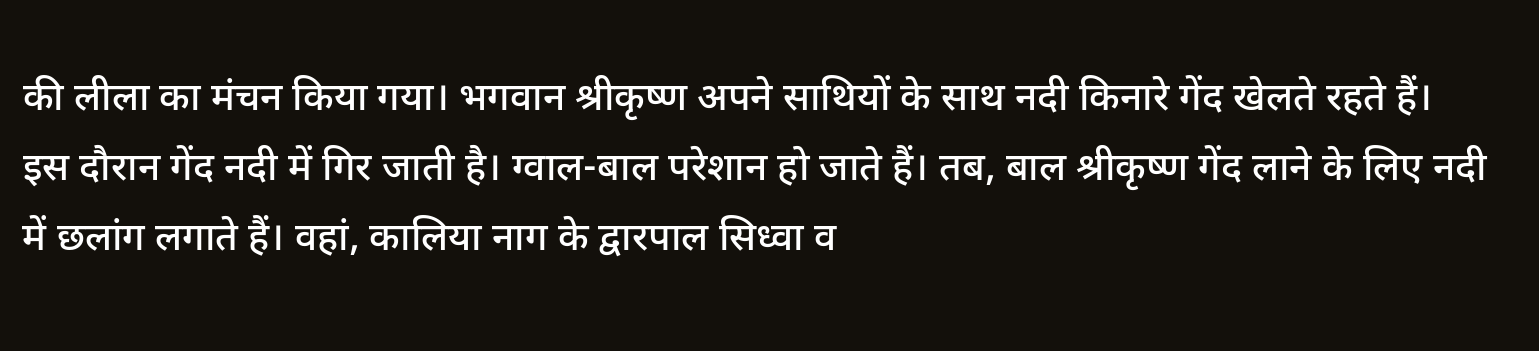की लीला का मंचन किया गया। भगवान श्रीकृष्ण अपने साथियों के साथ नदी किनारे गेंद खेलते रहते हैं। इस दौरान गेंद नदी में गिर जाती है। ग्वाल-बाल परेशान हो जाते हैं। तब, बाल श्रीकृष्ण गेंद लाने के लिए नदी में छलांग लगाते हैं। वहां, कालिया नाग के द्वारपाल सिध्वा व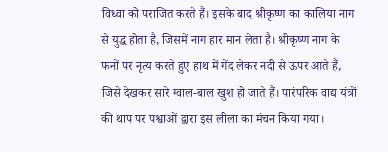विध्वा को पराजित करते हैं। इसके बाद श्रीकृष्ण का कालिया नाग से युद्ध होता है, जिसमें नाग हार मान लेता है। श्रीकृष्ण नाग के फनों पर नृत्य करते हुए हाथ में गेंद लेकर नदी से ऊपर आते हैं, जिसे देखकर सारे ग्वाल-बाल खुश हो जाते हैं। पारंपरिक वाद्य यंत्रों की थाप पर पश्वाओं द्वारा इस लीला का मंचन किया गया।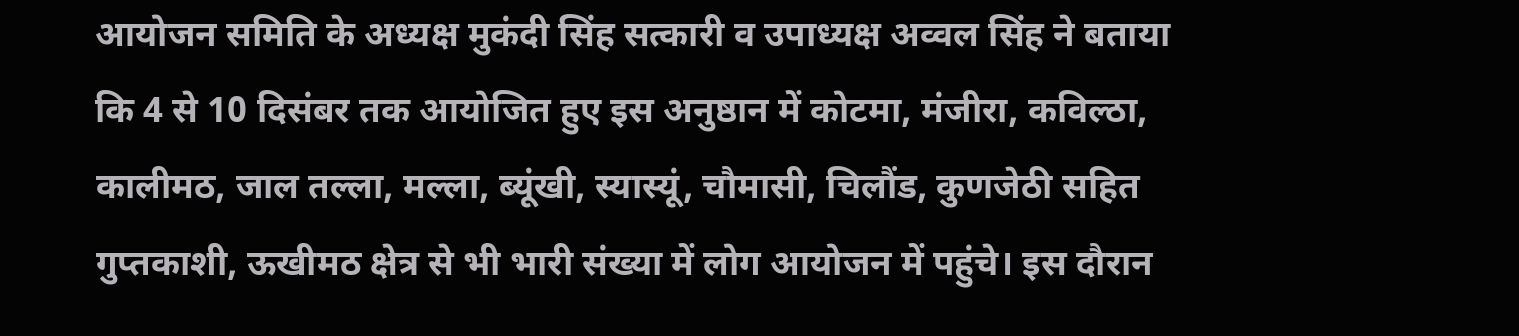आयोजन समिति के अध्यक्ष मुकंदी सिंह सत्कारी व उपाध्यक्ष अव्वल सिंह ने बताया कि 4 से 10 दिसंबर तक आयोजित हुए इस अनुष्ठान में कोटमा, मंजीरा, कविल्ठा, कालीमठ, जाल तल्ला, मल्ला, ब्यूंखी, स्यास्यूं, चौमासी, चिलौंड, कुणजेठी सहित गुप्तकाशी, ऊखीमठ क्षेत्र से भी भारी संख्या में लोग आयोजन में पहुंचे। इस दौरान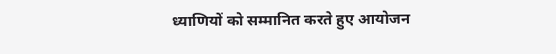ध्याणियों को सम्मानित करते हुए आयोजन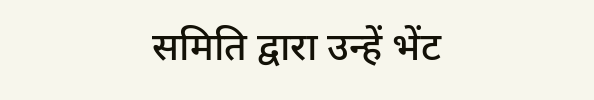समिति द्वारा उन्हें भेंट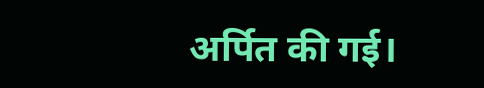अर्पित की गई।